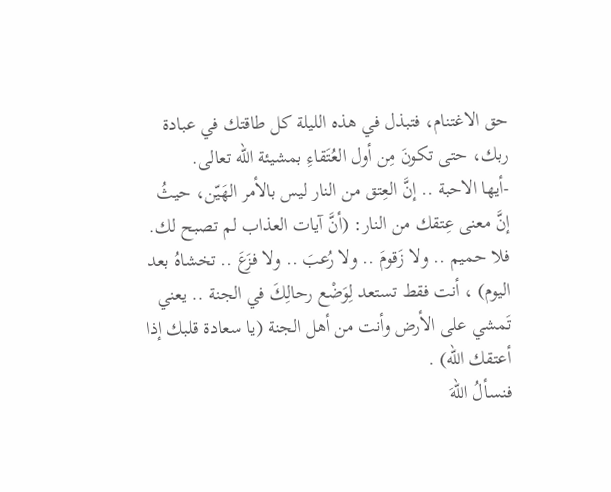حق الاغتنام، فتبذل في هذه الليلة كل طاقتك في عبادة ربك، حتى تكونَ مِن أول العُتَقاءِ بمشيئة الله تعالى.
-أيها الاحبة .. إنَّ العِتق من النار ليس بالأمر الهَيّن، حيثُ إنَّ معنى عِتقك من النار: (أنَّ آيات العذاب لم تصبح لك. فلا حميم .. ولا زَقومَ .. ولا رُعبَ .. ولا فزَعَ .. تخشاهُ بعد اليوم) ، أنت فقط تستعد لِوَضْع رحالِكَ في الجنة .. يعني تَمشي على الأرض وأنت من أهل الجنة (يا سعادة قلبك إذا أعتقك الله) .
فنسألُ اللهَ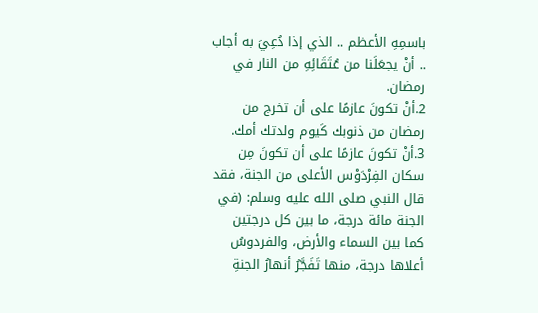باسمِهِ الأعظم .. الذي إذا دُعِيَ به أجاب .. أنْ يجعَلَنا من عُتَقَائِهِ من النار في رمضان.
2.أنْ تكونَ عازمًا على أن تخرج من رمضان من ذنوبك كَيوم ولدتك أمك.
3.أنْ تكونَ عازمًا على أن تكونَ مِن سكان الفِرْدَوْس الأعلى من الجنة، فقد قال النبي صلى الله عليه وسلم: (في الجنة مائة درجة، ما بين كل درجتين كما بين السماء والأرض، والفردوسُ أعلاها درجة، منها تَفَجَّرُ أنهارُ الجنةِ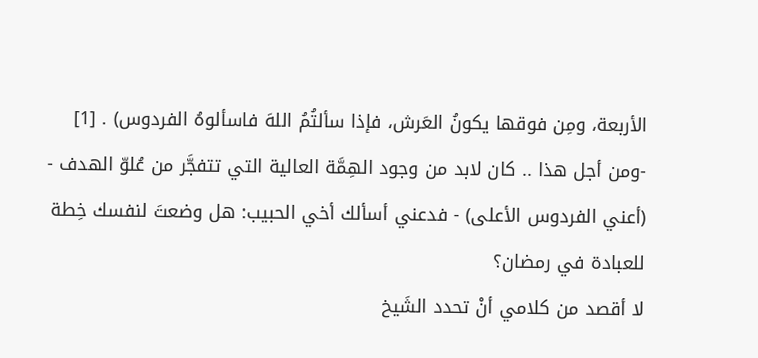الأربعة، ومِن فوقها يكونُ العَرش، فإذا سألتُمُ اللهَ فاسألوهُ الفردوس) . [1]
-ومن أجل هذا .. كان لابد من وجود الهِمَّة العالية التي تتفجَّر من عُلوّ الهدف - (أعني الفردوس الأعلى) - فدعني أسألك أخي الحبيب: هل وضعتَ لنفسك خِطة للعبادة في رمضان؟
لا أقصد من كلامي أنْ تحدد الشَيخ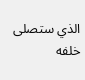الذي ستصلى خلفه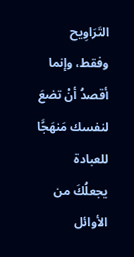التَرَاوِيح وفقط، وإنما أقصدُ أنْ تضعَ لنفسك مَنهَجًَا للعبادة يجعلُكَ من الأوائل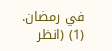في رمضان.
(1) (انظر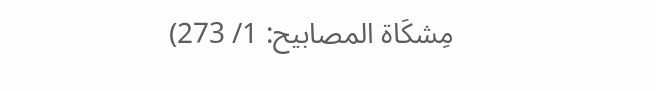مِشكَاة المصابيح: 1/ 273)